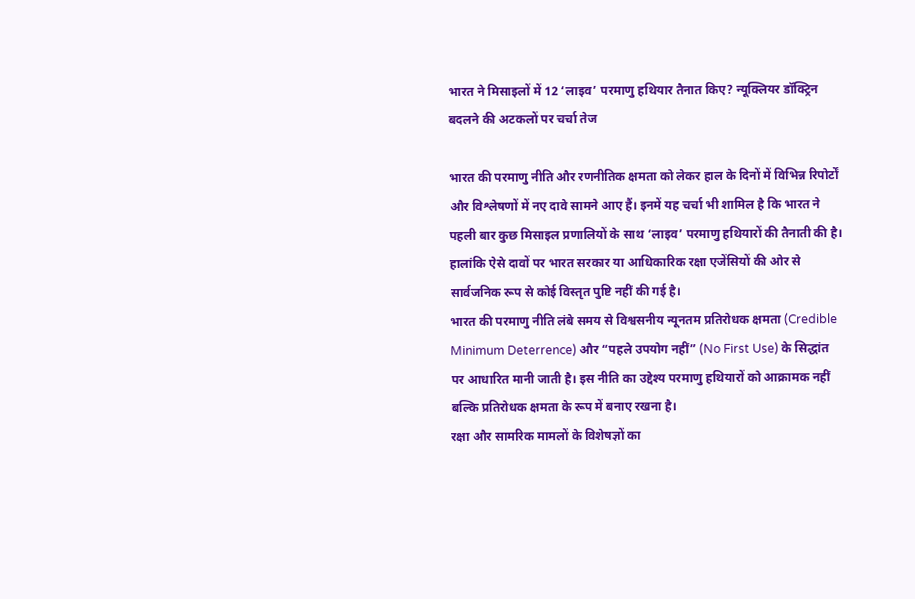भारत ने मिसाइलों में 12 ‘लाइव’ परमाणु हथियार तैनात किए? न्यूक्लियर डॉक्ट्रिन बदलने की अटकलों पर चर्चा तेज

भारत की परमाणु नीति और रणनीतिक क्षमता को लेकर हाल के दिनों में विभिन्न रिपोर्टों और विश्लेषणों में नए दावे सामने आए हैं। इनमें यह चर्चा भी शामिल है कि भारत ने पहली बार कुछ मिसाइल प्रणालियों के साथ ‘लाइव’ परमाणु हथियारों की तैनाती की है। हालांकि ऐसे दावों पर भारत सरकार या आधिकारिक रक्षा एजेंसियों की ओर से सार्वजनिक रूप से कोई विस्तृत पुष्टि नहीं की गई है।
भारत की परमाणु नीति लंबे समय से विश्वसनीय न्यूनतम प्रतिरोधक क्षमता (Credible Minimum Deterrence) और “पहले उपयोग नहीं” (No First Use) के सिद्धांत पर आधारित मानी जाती है। इस नीति का उद्देश्य परमाणु हथियारों को आक्रामक नहीं बल्कि प्रतिरोधक क्षमता के रूप में बनाए रखना है।
रक्षा और सामरिक मामलों के विशेषज्ञों का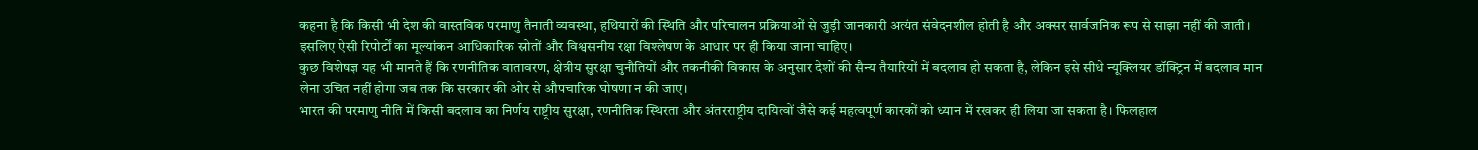कहना है कि किसी भी देश की वास्तविक परमाणु तैनाती व्यवस्था, हथियारों की स्थिति और परिचालन प्रक्रियाओं से जुड़ी जानकारी अत्यंत संवेदनशील होती है और अक्सर सार्वजनिक रूप से साझा नहीं की जाती। इसलिए ऐसी रिपोर्टों का मूल्यांकन आधिकारिक स्रोतों और विश्वसनीय रक्षा विश्लेषण के आधार पर ही किया जाना चाहिए।
कुछ विशेषज्ञ यह भी मानते हैं कि रणनीतिक वातावरण, क्षेत्रीय सुरक्षा चुनौतियों और तकनीकी विकास के अनुसार देशों की सैन्य तैयारियों में बदलाव हो सकता है, लेकिन इसे सीधे न्यूक्लियर डॉक्ट्रिन में बदलाव मान लेना उचित नहीं होगा जब तक कि सरकार की ओर से औपचारिक घोषणा न की जाए।
भारत की परमाणु नीति में किसी बदलाव का निर्णय राष्ट्रीय सुरक्षा, रणनीतिक स्थिरता और अंतरराष्ट्रीय दायित्वों जैसे कई महत्वपूर्ण कारकों को ध्यान में रखकर ही लिया जा सकता है। फिलहाल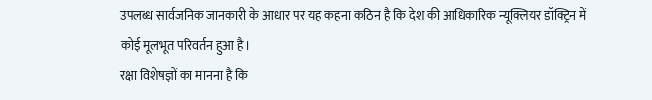उपलब्ध सार्वजनिक जानकारी के आधार पर यह कहना कठिन है कि देश की आधिकारिक न्यूक्लियर डॉक्ट्रिन में कोई मूलभूत परिवर्तन हुआ है।
रक्षा विशेषज्ञों का मानना है कि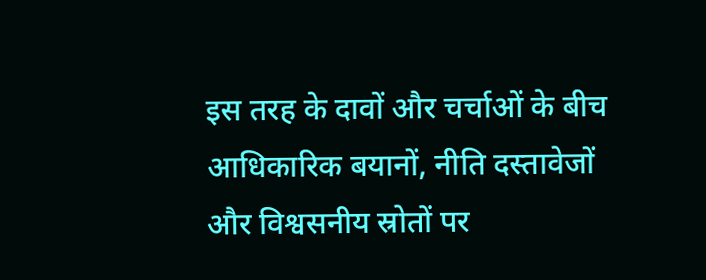इस तरह के दावों और चर्चाओं के बीच आधिकारिक बयानों, नीति दस्तावेजों और विश्वसनीय स्रोतों पर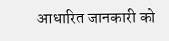आधारित जानकारी को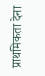प्राथमिकता देना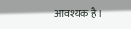आवश्यक है।